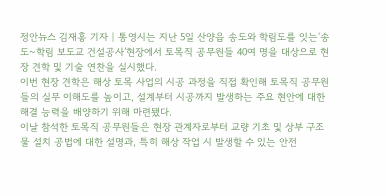정안뉴스 김재홍 기자 | 통영시는 지난 5일 산양읍 송도와 학림도를 잇는‘송도~학림 보도교 건설공사’현장에서 토목직 공무원들 40여 명을 대상으로 현장 견학 및 기술 연찬을 실시했다.
이번 현장 견학은 해상 토목 사업의 시공 과정을 직접 확인해 토목직 공무원들의 실무 이해도를 높이고, 설계부터 시공까지 발생하는 주요 현안에 대한 해결 능력을 배양하기 위해 마련됐다.
이날 참석한 토목직 공무원들은 현장 관계자로부터 교량 기초 및 상부 구조물 설치 공법에 대한 설명과, 특히 해상 작업 시 발생할 수 있는 안전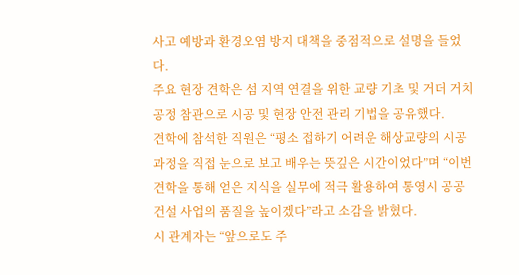사고 예방과 환경오염 방지 대책을 중점적으로 설명을 들었다.
주요 현장 견학은 섬 지역 연결을 위한 교량 기초 및 거더 거치 공정 참관으로 시공 및 현장 안전 관리 기법을 공유했다.
견학에 참석한 직원은 “평소 접하기 어려운 해상교량의 시공 과정을 직접 눈으로 보고 배우는 뜻깊은 시간이었다”며 “이번 견학을 통해 얻은 지식을 실무에 적극 활용하여 통영시 공공 건설 사업의 품질을 높이겠다”라고 소감을 밝혔다.
시 관계자는 “앞으로도 주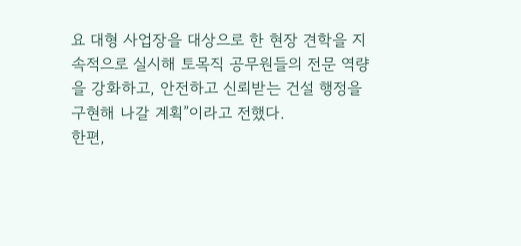요 대형 사업장을 대상으로 한 현장 견학을 지속적으로 실시해 토목직 공무원들의 전문 역량을 강화하고, 안전하고 신뢰받는 건설 행정을 구현해 나갈 계획”이라고 전했다.
한편,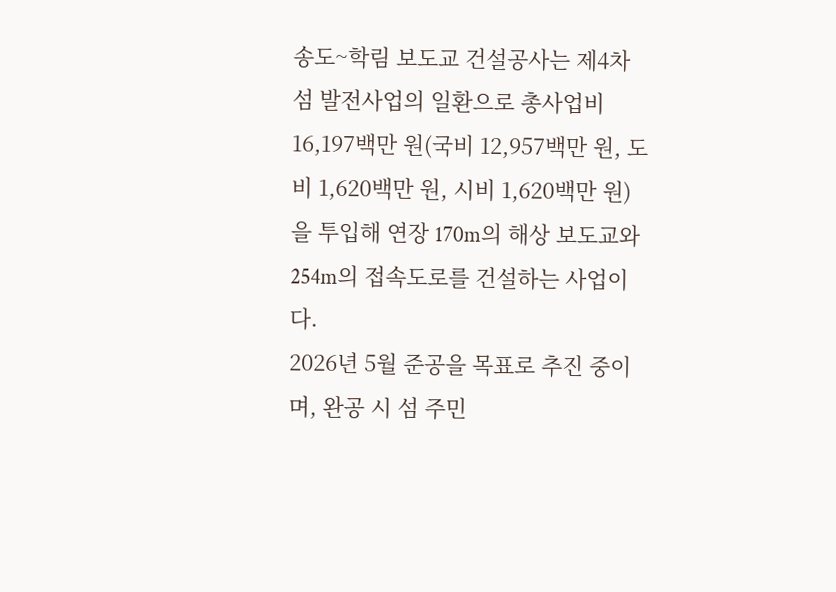송도~학림 보도교 건설공사는 제4차 섬 발전사업의 일환으로 총사업비 16,197백만 원(국비 12,957백만 원, 도비 1,620백만 원, 시비 1,620백만 원)을 투입해 연장 170m의 해상 보도교와 254m의 접속도로를 건설하는 사업이다.
2026년 5월 준공을 목표로 추진 중이며, 완공 시 섬 주민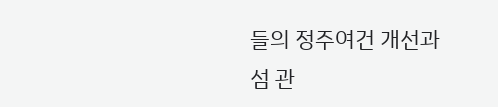들의 정주여건 개선과 섬 관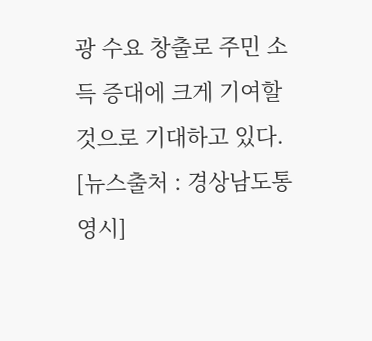광 수요 창출로 주민 소득 증대에 크게 기여할 것으로 기대하고 있다.
[뉴스출처 : 경상남도통영시]